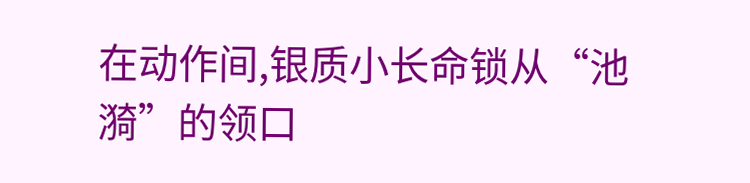在动作间,银质小长命锁从“池漪”的领口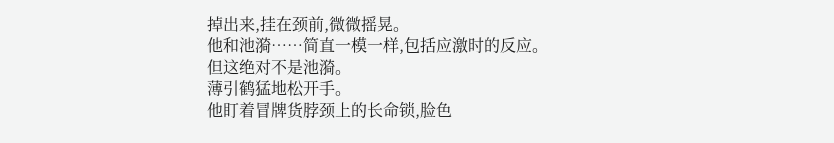掉出来,挂在颈前,微微摇晃。
他和池漪……简直一模一样,包括应激时的反应。
但这绝对不是池漪。
薄引鹤猛地松开手。
他盯着冒牌货脖颈上的长命锁,脸色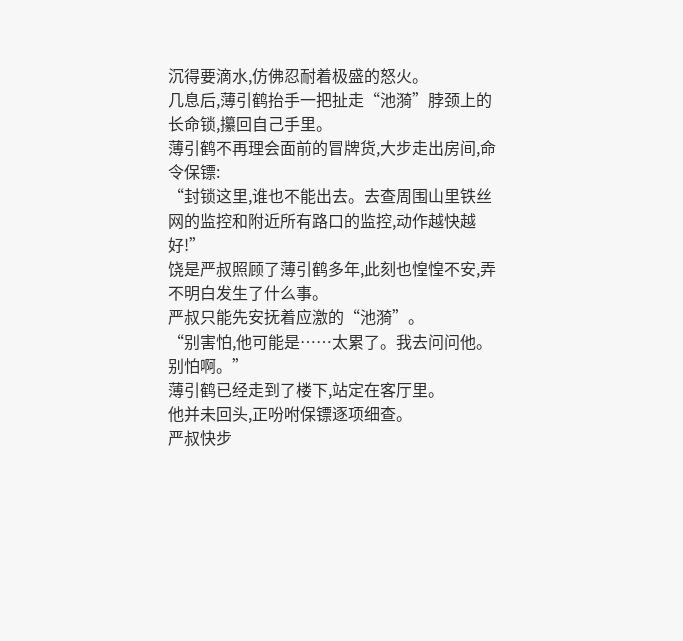沉得要滴水,仿佛忍耐着极盛的怒火。
几息后,薄引鹤抬手一把扯走“池漪”脖颈上的长命锁,攥回自己手里。
薄引鹤不再理会面前的冒牌货,大步走出房间,命令保镖:
“封锁这里,谁也不能出去。去查周围山里铁丝网的监控和附近所有路口的监控,动作越快越好!”
饶是严叔照顾了薄引鹤多年,此刻也惶惶不安,弄不明白发生了什么事。
严叔只能先安抚着应激的“池漪”。
“别害怕,他可能是……太累了。我去问问他。别怕啊。”
薄引鹤已经走到了楼下,站定在客厅里。
他并未回头,正吩咐保镖逐项细查。
严叔快步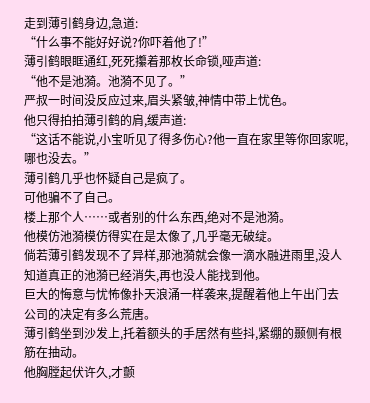走到薄引鹤身边,急道:
“什么事不能好好说?你吓着他了!”
薄引鹤眼眶通红,死死攥着那枚长命锁,哑声道:
“他不是池漪。池漪不见了。”
严叔一时间没反应过来,眉头紧皱,神情中带上忧色。
他只得拍拍薄引鹤的肩,缓声道:
“这话不能说,小宝听见了得多伤心?他一直在家里等你回家呢,哪也没去。”
薄引鹤几乎也怀疑自己是疯了。
可他骗不了自己。
楼上那个人……或者别的什么东西,绝对不是池漪。
他模仿池漪模仿得实在是太像了,几乎毫无破绽。
倘若薄引鹤发现不了异样,那池漪就会像一滴水融进雨里,没人知道真正的池漪已经消失,再也没人能找到他。
巨大的悔意与忧怖像扑天浪涌一样袭来,提醒着他上午出门去公司的决定有多么荒唐。
薄引鹤坐到沙发上,托着额头的手居然有些抖,紧绷的颞侧有根筋在抽动。
他胸膛起伏许久,才颤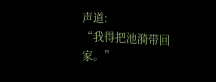声道:
“我得把池漪带回家。”